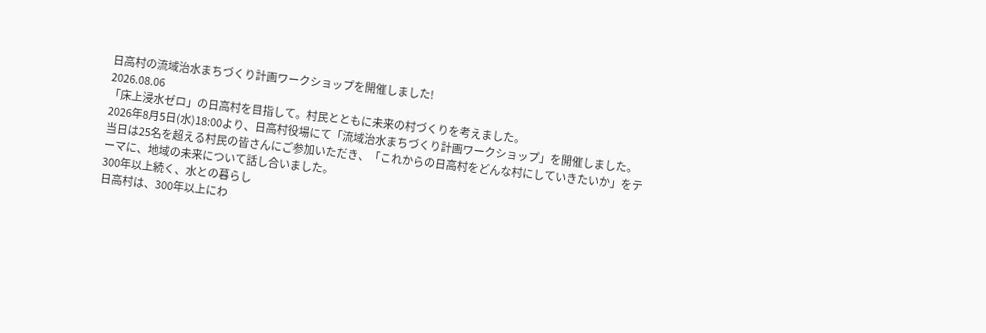日高村の流域治水まちづくり計画ワークショップを開催しました!
2026.08.06
「床上浸水ゼロ」の日高村を目指して。村民とともに未来の村づくりを考えました。
2026年8月5日(水)18:00より、日高村役場にて「流域治水まちづくり計画ワークショップ」を開催しました。
当日は25名を超える村民の皆さんにご参加いただき、「これからの日高村をどんな村にしていきたいか」をテーマに、地域の未来について話し合いました。
300年以上続く、水との暮らし
日高村は、300年以上にわ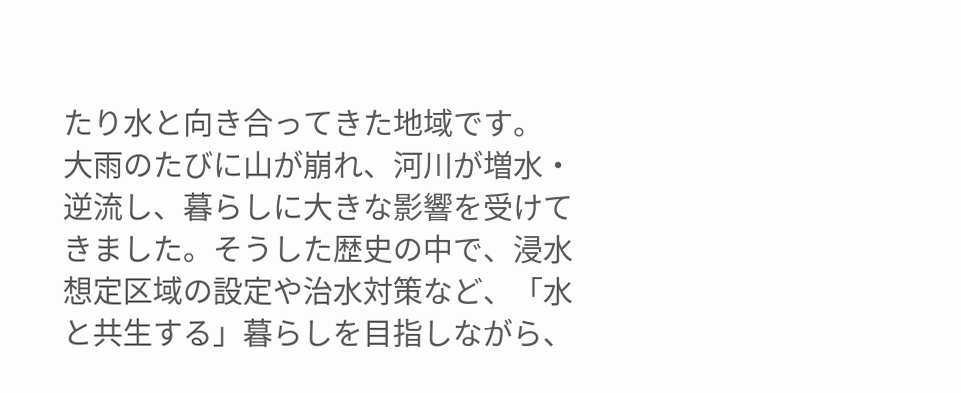たり水と向き合ってきた地域です。
大雨のたびに山が崩れ、河川が増水・逆流し、暮らしに大きな影響を受けてきました。そうした歴史の中で、浸水想定区域の設定や治水対策など、「水と共生する」暮らしを目指しながら、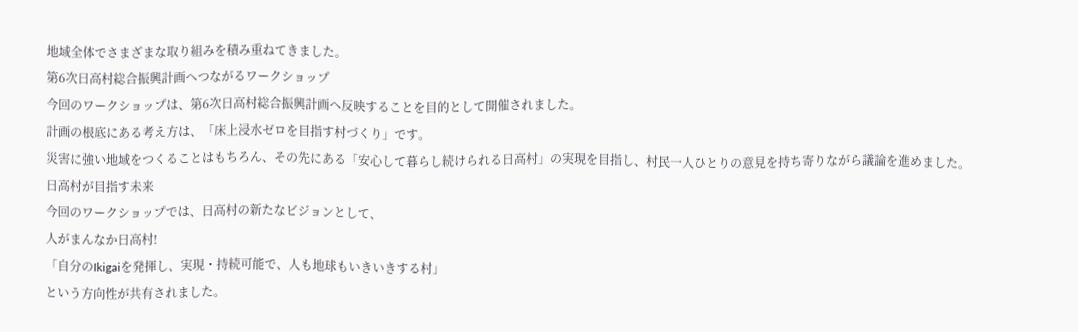地域全体でさまざまな取り組みを積み重ねてきました。
第6次日高村総合振興計画へつながるワークショップ
今回のワークショップは、第6次日高村総合振興計画へ反映することを目的として開催されました。
計画の根底にある考え方は、「床上浸水ゼロを目指す村づくり」です。
災害に強い地域をつくることはもちろん、その先にある「安心して暮らし続けられる日高村」の実現を目指し、村民一人ひとりの意見を持ち寄りながら議論を進めました。
日高村が目指す未来
今回のワークショップでは、日高村の新たなビジョンとして、
人がまんなか日高村!
「自分のIkigaiを発揮し、実現・持続可能で、人も地球もいきいきする村」
という方向性が共有されました。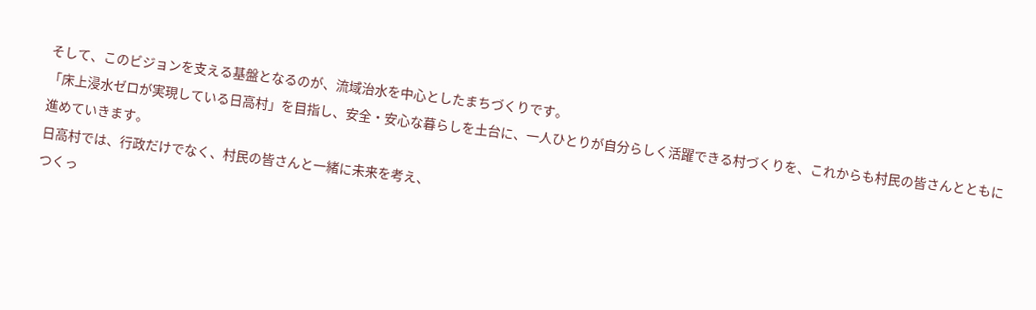そして、このビジョンを支える基盤となるのが、流域治水を中心としたまちづくりです。
「床上浸水ゼロが実現している日高村」を目指し、安全・安心な暮らしを土台に、一人ひとりが自分らしく活躍できる村づくりを、これからも村民の皆さんとともに進めていきます。
日高村では、行政だけでなく、村民の皆さんと一緒に未来を考え、
つくっ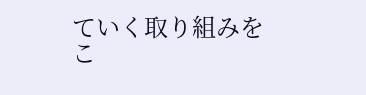ていく取り組みをこ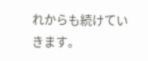れからも続けていきます。